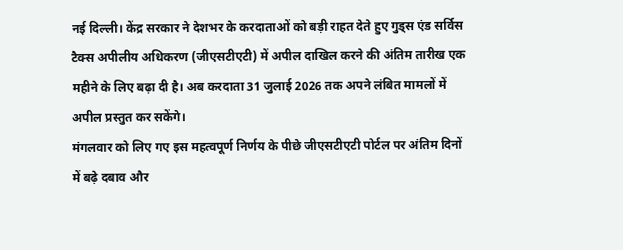नई दिल्ली। केंद्र सरकार ने देशभर के करदाताओं को बड़ी राहत देते हुए गुड्स एंड सर्विस टैक्स अपीलीय अधिकरण (जीएसटीएटी) में अपील दाखिल करने की अंतिम तारीख एक महीने के लिए बढ़ा दी है। अब करदाता 31 जुलाई 2026 तक अपने लंबित मामलों में अपील प्रस्तुत कर सकेंगे।
मंगलवार को लिए गए इस महत्वपूर्ण निर्णय के पीछे जीएसटीएटी पोर्टल पर अंतिम दिनों में बढ़े दबाव और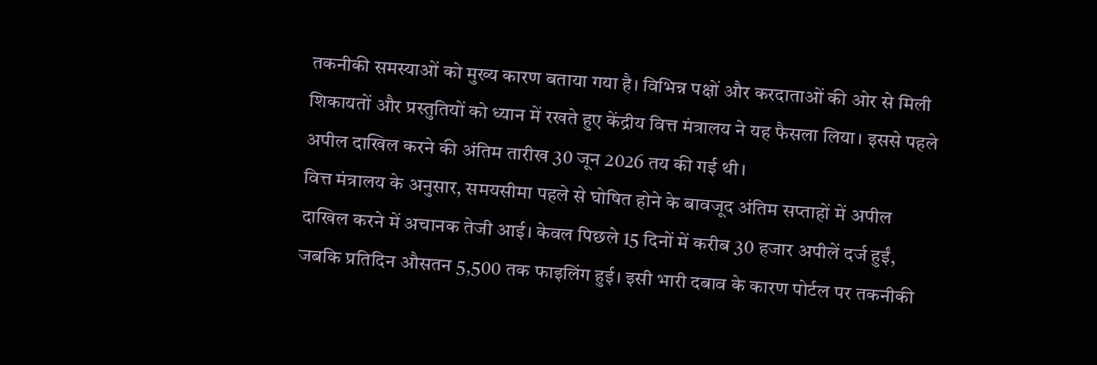तकनीकी समस्याओं को मुख्य कारण बताया गया है। विभिन्न पक्षों और करदाताओं की ओर से मिली शिकायतों और प्रस्तुतियों को ध्यान में रखते हुए केंद्रीय वित्त मंत्रालय ने यह फैसला लिया। इससे पहले अपील दाखिल करने की अंतिम तारीख 30 जून 2026 तय की गई थी।
वित्त मंत्रालय के अनुसार, समयसीमा पहले से घोषित होने के बावजूद अंतिम सप्ताहों में अपील दाखिल करने में अचानक तेजी आई। केवल पिछले 15 दिनों में करीब 30 हजार अपीलें दर्ज हुईं, जबकि प्रतिदिन औसतन 5,500 तक फाइलिंग हुई। इसी भारी दबाव के कारण पोर्टल पर तकनीकी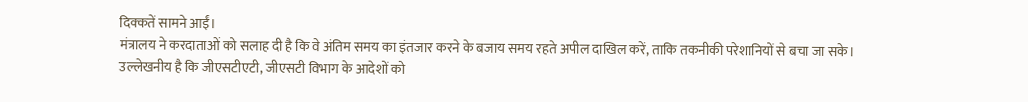दिक्कतें सामने आईं।
मंत्रालय ने करदाताओं को सलाह दी है कि वे अंतिम समय का इंतजार करने के बजाय समय रहते अपील दाखिल करें, ताकि तकनीकी परेशानियों से बचा जा सके।
उल्लेखनीय है कि जीएसटीएटी, जीएसटी विभाग के आदेशों को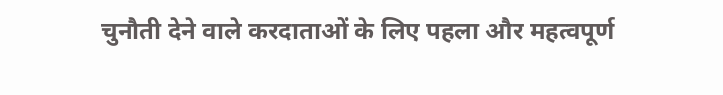चुनौती देने वाले करदाताओं के लिए पहला और महत्वपूर्ण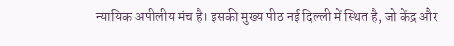न्यायिक अपीलीय मंच है। इसकी मुख्य पीठ नई दिल्ली में स्थित है, जो केंद्र और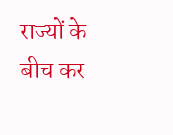राज्यों के बीच कर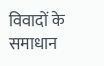विवादों के समाधान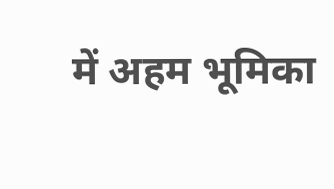में अहम भूमिका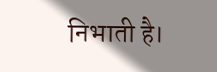निभाती है।